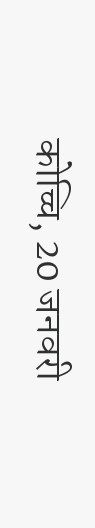कोच्चि, 20 जनवरी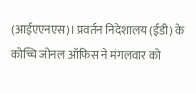(आईएएनएस)। प्रवर्तन निदेशालय (ईडी) के कोच्चि जोनल ऑफिस ने मंगलवार को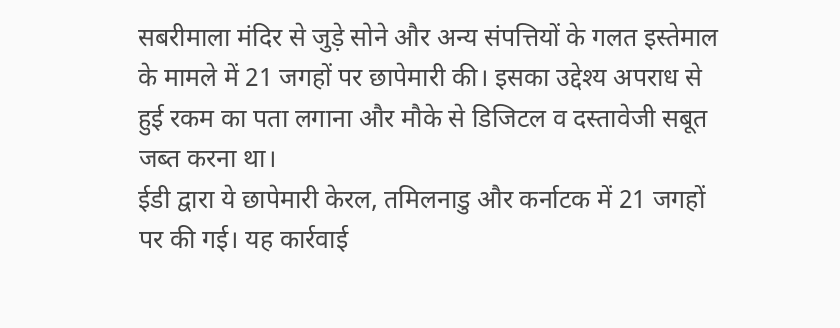सबरीमाला मंदिर से जुड़े सोने और अन्य संपत्तियों के गलत इस्तेमाल के मामले में 21 जगहों पर छापेमारी की। इसका उद्देश्य अपराध से हुई रकम का पता लगाना और मौके से डिजिटल व दस्तावेजी सबूत जब्त करना था।
ईडी द्वारा ये छापेमारी केरल, तमिलनाडु और कर्नाटक में 21 जगहों पर की गई। यह कार्रवाई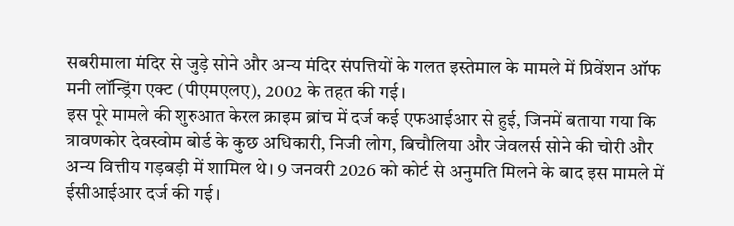सबरीमाला मंदिर से जुड़े सोने और अन्य मंदिर संपत्तियों के गलत इस्तेमाल के मामले में प्रिवेंशन ऑफ मनी लॉन्ड्रिंग एक्ट (पीएमएलए), 2002 के तहत की गई।
इस पूरे मामले की शुरुआत केरल क्राइम ब्रांच में दर्ज कई एफआईआर से हुई, जिनमें बताया गया कि त्रावणकोर देवस्वोम बोर्ड के कुछ अधिकारी, निजी लोग, बिचौलिया और जेवलर्स सोने की चोरी और अन्य वित्तीय गड़बड़ी में शामिल थे। 9 जनवरी 2026 को कोर्ट से अनुमति मिलने के बाद इस मामले में ईसीआईआर दर्ज की गई।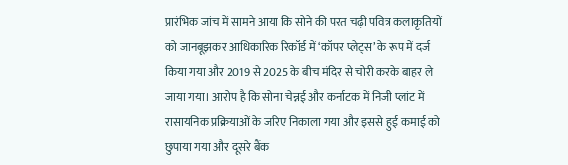प्रारंभिक जांच में सामने आया कि सोने की परत चढ़ी पवित्र कलाकृतियों को जानबूझकर आधिकारिक रिकॉर्ड में ‘कॉपर प्लेट्स’ के रूप में दर्ज किया गया और 2019 से 2025 के बीच मंदिर से चोरी करके बाहर ले जाया गया। आरोप है कि सोना चेन्नई और कर्नाटक में निजी प्लांट में रासायनिक प्रक्रियाओं के जरिए निकाला गया और इससे हुई कमाई को छुपाया गया और दूसरे बैंक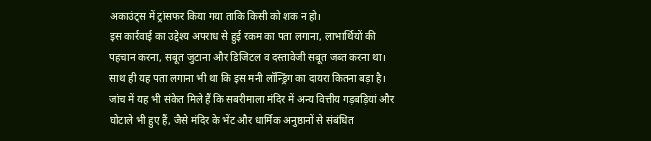अकाउंट्स में ट्रांसफर किया गया ताकि किसी को शक न हो।
इस कार्रवाई का उद्देश्य अपराध से हुई रकम का पता लगाना, लाभार्थियों की पहचान करना, सबूत जुटाना और डिजिटल व दस्तावेजी सबूत जब्त करना था। साथ ही यह पता लगाना भी था कि इस मनी लॉन्ड्रिंग का दायरा कितना बड़ा है।
जांच में यह भी संकेत मिले हैं कि सबरीमाला मंदिर में अन्य वित्तीय गड़बड़ियां और घोटाले भी हुए हैं, जैसे मंदिर के भेंट और धार्मिक अनुष्ठानों से संबंधित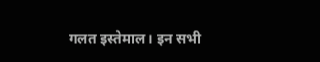गलत इस्तेमाल। इन सभी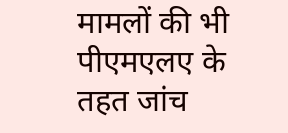मामलों की भी पीएमएलए के तहत जांच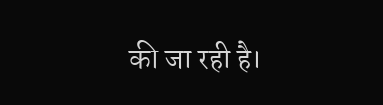की जा रही है।